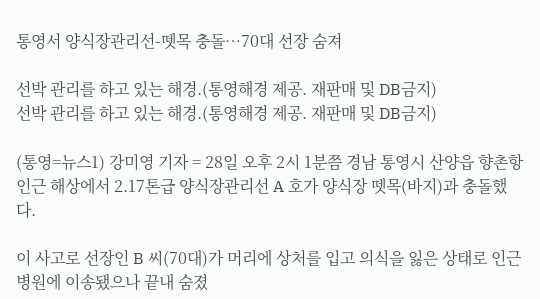통영서 양식장관리선-뗏목 충돌…70대 선장 숨져

선박 관리를 하고 있는 해경.(통영해경 제공. 재판매 및 DB금지)
선박 관리를 하고 있는 해경.(통영해경 제공. 재판매 및 DB금지)

(통영=뉴스1) 강미영 기자 = 28일 오후 2시 1분쯤 경남 통영시 산양읍 향촌항 인근 해상에서 2.17톤급 양식장관리선 A 호가 양식장 뗏목(바지)과 충돌했다.

이 사고로 선장인 B 씨(70대)가 머리에 상처를 입고 의식을 잃은 상태로 인근 병원에 이송됐으나 끝내 숨졌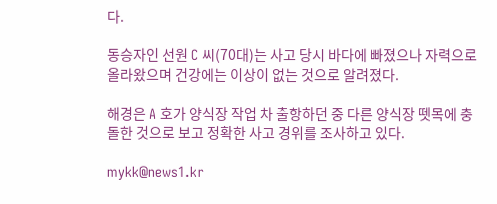다.

동승자인 선원 C 씨(70대)는 사고 당시 바다에 빠졌으나 자력으로 올라왔으며 건강에는 이상이 없는 것으로 알려졌다.

해경은 A 호가 양식장 작업 차 출항하던 중 다른 양식장 뗏목에 충돌한 것으로 보고 정확한 사고 경위를 조사하고 있다.

mykk@news1.kr